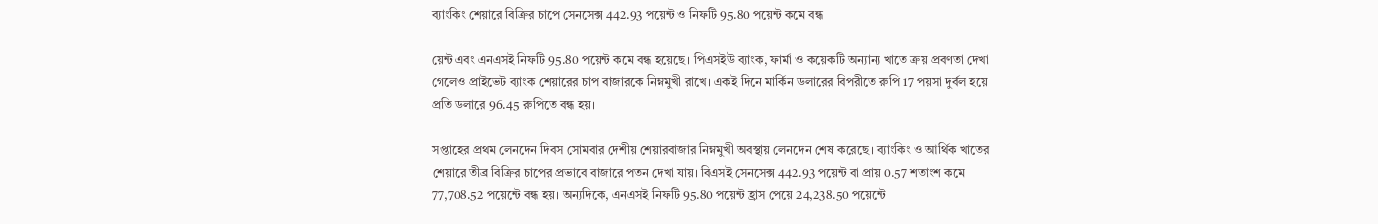ব্যাংকিং শেয়ারে বিক্রির চাপে সেনসেক্স 442.93 পয়েন্ট ও নিফটি 95.80 পয়েন্ট কমে বন্ধ

য়েন্ট এবং এনএসই নিফটি 95.80 পয়েন্ট কমে বন্ধ হয়েছে। পিএসইউ ব্যাংক, ফার্মা ও কয়েকটি অন্যান্য খাতে ক্রয় প্রবণতা দেখা গেলেও প্রাইভেট ব্যাংক শেয়ারের চাপ বাজারকে নিম্নমুখী রাখে। একই দিনে মার্কিন ডলারের বিপরীতে রুপি 17 পয়সা দুর্বল হয়ে প্রতি ডলারে 96.45 রুপিতে বন্ধ হয়।

সপ্তাহের প্রথম লেনদেন দিবস সোমবার দেশীয় শেয়ারবাজার নিম্নমুখী অবস্থায় লেনদেন শেষ করেছে। ব্যাংকিং ও আর্থিক খাতের শেয়ারে তীব্র বিক্রির চাপের প্রভাবে বাজারে পতন দেখা যায়। বিএসই সেনসেক্স 442.93 পয়েন্ট বা প্রায় 0.57 শতাংশ কমে 77,708.52 পয়েন্টে বন্ধ হয়। অন্যদিকে, এনএসই নিফটি 95.80 পয়েন্ট হ্রাস পেয়ে 24,238.50 পয়েন্টে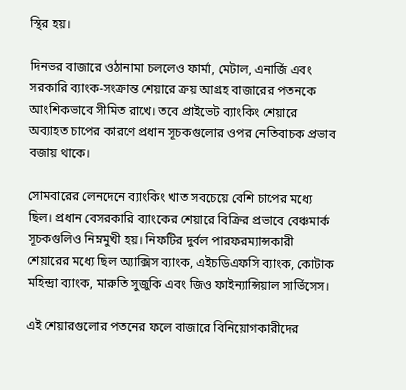স্থির হয়।

দিনভর বাজারে ওঠানামা চললেও ফার্মা, মেটাল, এনার্জি এবং সরকারি ব্যাংক-সংক্রান্ত শেয়ারে ক্রয় আগ্রহ বাজারের পতনকে আংশিকভাবে সীমিত রাখে। তবে প্রাইভেট ব্যাংকিং শেয়ারে অব্যাহত চাপের কারণে প্রধান সূচকগুলোর ওপর নেতিবাচক প্রভাব বজায় থাকে।

সোমবারের লেনদেনে ব্যাংকিং খাত সবচেয়ে বেশি চাপের মধ্যে ছিল। প্রধান বেসরকারি ব্যাংকের শেয়ারে বিক্রির প্রভাবে বেঞ্চমার্ক সূচকগুলিও নিম্নমুখী হয়। নিফটির দুর্বল পারফরম্যান্সকারী শেয়ারের মধ্যে ছিল অ্যাক্সিস ব্যাংক, এইচডিএফসি ব্যাংক, কোটাক মহিন্দ্রা ব্যাংক, মারুতি সুজুকি এবং জিও ফাইন্যান্সিয়াল সার্ভিসেস।

এই শেয়ারগুলোর পতনের ফলে বাজারে বিনিয়োগকারীদের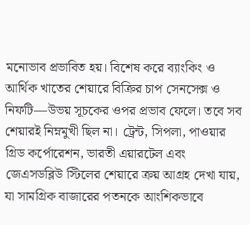মনোভাব প্রভাবিত হয়। বিশেষ করে ব্যাংকিং ও আর্থিক খাতের শেয়ারে বিক্রির চাপ সেনসেক্স ও নিফটি—উভয় সূচকের ওপর প্রভাব ফেলে। তবে সব শেয়ারই নিম্নমুখী ছিল না। ট্রেন্ট, সিপলা, পাওয়ার গ্রিড কর্পোরেশন, ভারতী এয়ারটেল এবং জেএসডব্লিউ স্টিলের শেয়ারে ক্রয় আগ্রহ দেখা যায়, যা সামগ্রিক বাজারের পতনকে আংশিকভাবে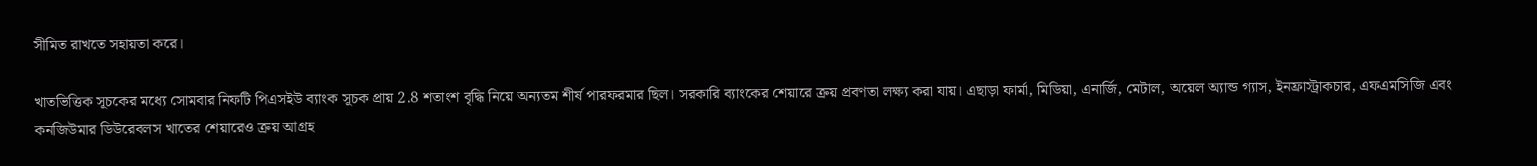সীমিত রাখতে সহায়তা করে।

খাতভিত্তিক সূচকের মধ্যে সোমবার নিফটি পিএসইউ ব্যাংক সূচক প্রায় 2.8 শতাংশ বৃদ্ধি নিয়ে অন্যতম শীর্ষ পারফরমার ছিল। সরকারি ব্যাংকের শেয়ারে ক্রয় প্রবণতা লক্ষ্য করা যায়। এছাড়া ফার্মা, মিডিয়া, এনার্জি, মেটাল, অয়েল অ্যান্ড গ্যাস, ইনফ্রাস্ট্রাকচার, এফএমসিজি এবং কনজিউমার ডিউরেবলস খাতের শেয়ারেও ক্রয় আগ্রহ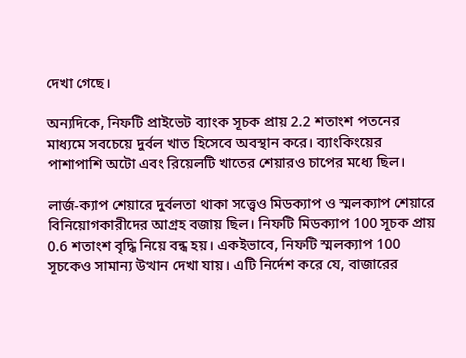দেখা গেছে।

অন্যদিকে, নিফটি প্রাইভেট ব্যাংক সূচক প্রায় 2.2 শতাংশ পতনের মাধ্যমে সবচেয়ে দুর্বল খাত হিসেবে অবস্থান করে। ব্যাংকিংয়ের পাশাপাশি অটো এবং রিয়েলটি খাতের শেয়ারও চাপের মধ্যে ছিল।

লার্জ-ক্যাপ শেয়ারে দুর্বলতা থাকা সত্ত্বেও মিডক্যাপ ও স্মলক্যাপ শেয়ারে বিনিয়োগকারীদের আগ্রহ বজায় ছিল। নিফটি মিডক্যাপ 100 সূচক প্রায় 0.6 শতাংশ বৃদ্ধি নিয়ে বন্ধ হয়। একইভাবে, নিফটি স্মলক্যাপ 100 সূচকেও সামান্য উত্থান দেখা যায়। এটি নির্দেশ করে যে, বাজারের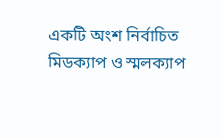একটি অংশ নির্বাচিত মিডক্যাপ ও স্মলক্যাপ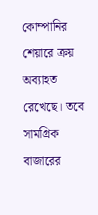কোম্পানির শেয়ারে ক্রয় অব্যাহত রেখেছে। তবে সামগ্রিক বাজারের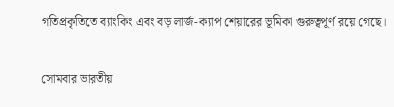গতিপ্রকৃতিতে ব্যাংকিং এবং বড় লার্জ-ক্যাপ শেয়ারের ভূমিকা গুরুত্বপূর্ণ রয়ে গেছে।

সোমবার ভারতীয়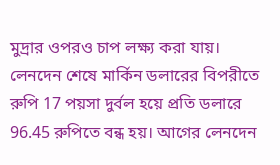মুদ্রার ওপরও চাপ লক্ষ্য করা যায়। লেনদেন শেষে মার্কিন ডলারের বিপরীতে রুপি 17 পয়সা দুর্বল হয়ে প্রতি ডলারে 96.45 রুপিতে বন্ধ হয়। আগের লেনদেন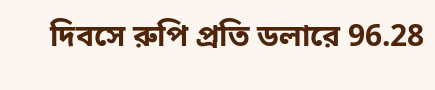দিবসে রুপি প্রতি ডলারে 96.28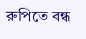রুপিতে বন্ধ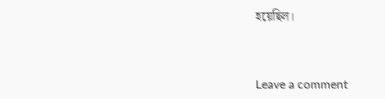হয়েছিল।



Leave a comment